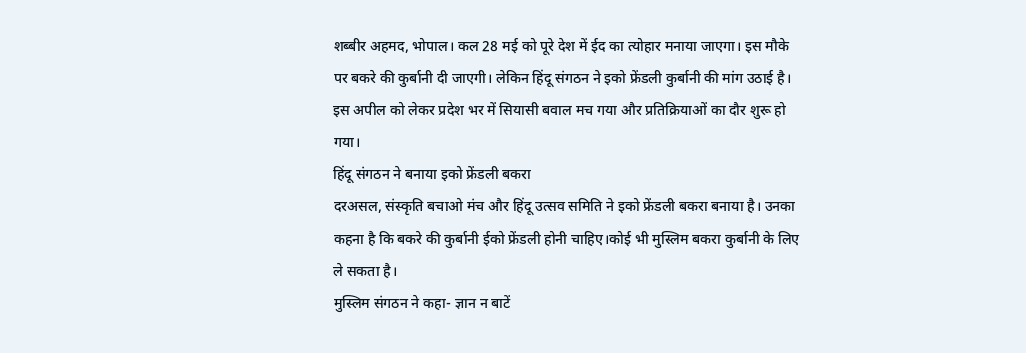शब्बीर अहमद, भोपाल। कल 28 मई को पूरे देश में ईद का त्योहार मनाया जाएगा। इस मौके पर बकरे की कुर्बानी दी जाएगी। लेकिन हिंदू संगठन ने इको फ्रेंडली कुर्बानी की मांग उठाई है। इस अपील को लेकर प्रदेश भर में सियासी बवाल मच गया और प्रतिक्रियाओं का दौर शुरू हो गया।
हिंदू संगठन ने बनाया इको फ्रेंडली बकरा
दरअसल, संस्कृति बचाओ मंच और हिंदू उत्सव समिति ने इको फ्रेंडली बकरा बनाया है। उनका कहना है कि बकरे की कुर्बानी ईको फ्रेंडली होनी चाहिए।कोई भी मुस्लिम बकरा कुर्बानी के लिए ले सकता है।
मुस्लिम संगठन ने कहा- ज्ञान न बाटें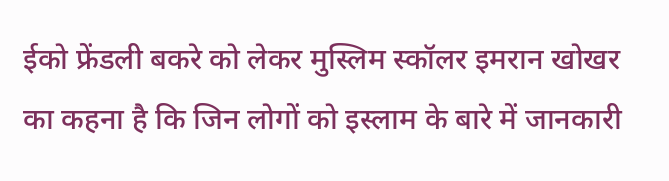ईको फ्रेंडली बकरे को लेकर मुस्लिम स्कॉलर इमरान खोखर का कहना है कि जिन लोगों को इस्लाम के बारे में जानकारी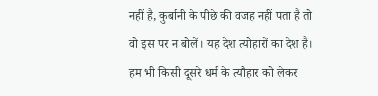नहीं है, कुर्बानी के पीछे की वजह नहीं पता है तो वो इस पर न बोलें। यह देश त्योहारों का देश है। हम भी किसी दूसरे धर्म के त्यौहार को लेकर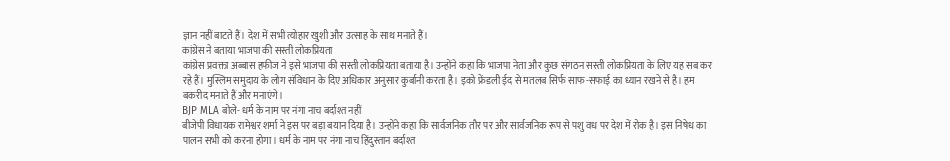ज्ञान नहीं बाटते हैं। देश में सभी त्योहार खुशी और उत्साह के साथ मनाते हैं।
कांग्रेस ने बताया भाजपा की सस्ती लोकप्रियता
कांग्रेस प्रवक्ता अब्बास हफीज ने इसे भाजपा की सस्ती लोकप्रियता बताया है। उन्होंने कहा कि भाजपा नेता और कुछ संगठन सस्ती लोकप्रियता के लिए यह सब कर रहे हैं। मुस्लिम समुदाय के लोग संविधान के दिए अधिकार अनुसार कुर्बानी करता है। इको फ्रेंडली ईद से मतलब सिर्फ साफ-सफाई का ध्यान रखने से है। हम बकरीद मनाते हैं और मनाएंगे।
BJP MLA बोले- धर्म के नाम पर नंगा नाच बर्दाश्त नहीं
बीजेपी विधायक रामेश्वर शर्मा ने इस पर बड़ा बयान दिया है। उन्होंने कहा कि सार्वजनिक तौर पर और सार्वजनिक रूप से पशु वध पर देश में रोक है। इस निषेध का पालन सभी को करना होगा। धर्म के नाम पर नंगा नाच हिंदुस्तान बर्दाश्त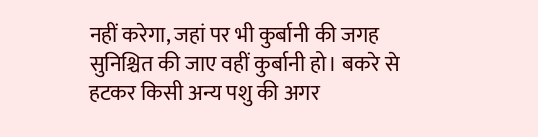नहीं करेगा, जहां पर भी कुर्बानी की जगह सुनिश्चित की जाए वहीं कुर्बानी हो। बकरे से हटकर किसी अन्य पशु की अगर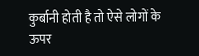कुर्बानी होती है तो ऐसे लोगों के ऊपर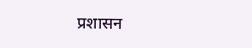प्रशासन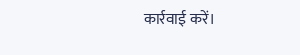कार्रवाई करें।